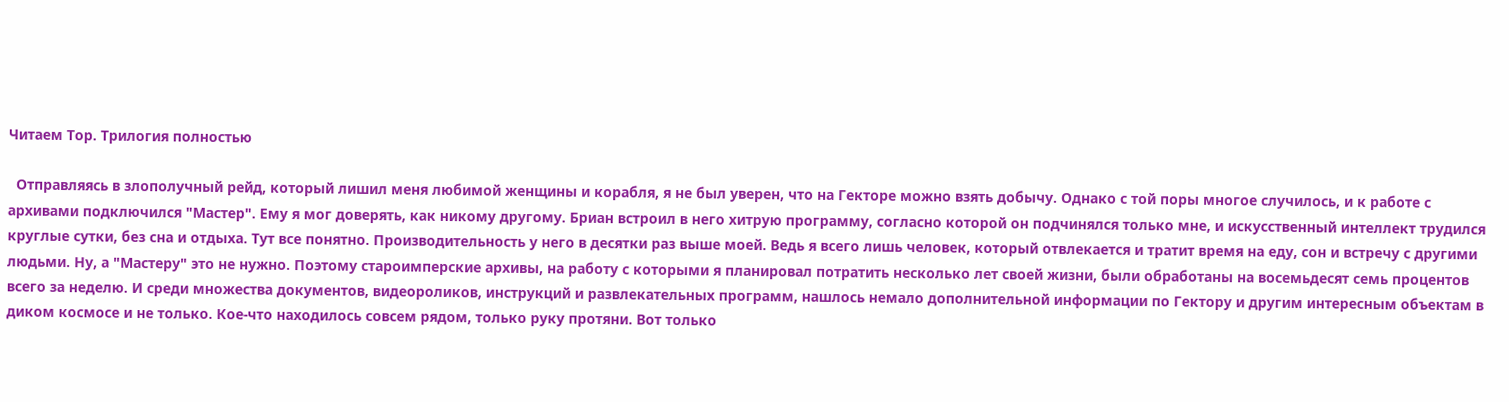Читаем Тор. Трилогия полностью

  Отправляясь в злополучный рейд, который лишил меня любимой женщины и корабля, я не был уверен, что на Гекторе можно взять добычу. Однако с той поры многое случилось, и к работе с архивами подключился "Мастер". Ему я мог доверять, как никому другому. Бриан встроил в него хитрую программу, согласно которой он подчинялся только мне, и искусственный интеллект трудился круглые сутки, без сна и отдыха. Тут все понятно. Производительность у него в десятки раз выше моей. Ведь я всего лишь человек, который отвлекается и тратит время на еду, сон и встречу с другими людьми. Ну, а "Мастеру" это не нужно. Поэтому староимперские архивы, на работу с которыми я планировал потратить несколько лет своей жизни, были обработаны на восемьдесят семь процентов всего за неделю. И среди множества документов, видеороликов, инструкций и развлекательных программ, нашлось немало дополнительной информации по Гектору и другим интересным объектам в диком космосе и не только. Кое-что находилось совсем рядом, только руку протяни. Вот только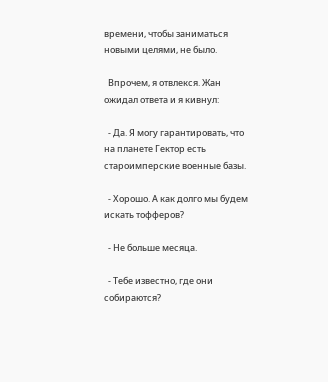времени, чтобы заниматься новыми целями, не было.

  Впрочем, я отвлекся. Жан ожидал ответа и я кивнул:

  - Да. Я могу гарантировать, что на планете Гектор есть староимперские военные базы.

  - Хорошо. А как долго мы будем искать тофферов?

  - Не больше месяца.

  - Тебе известно, где они собираются?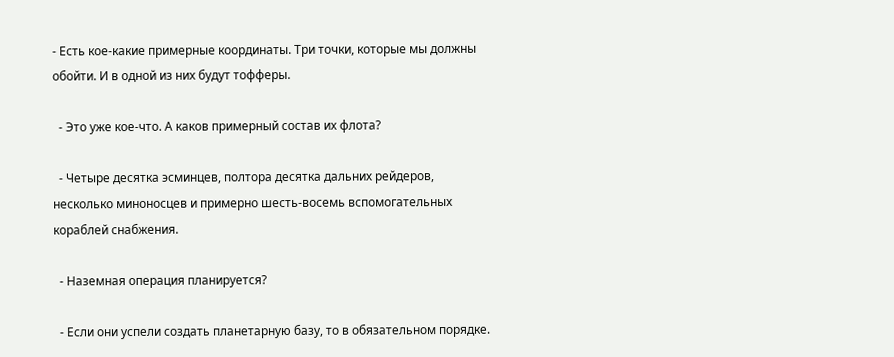- Есть кое-какие примерные координаты. Три точки, которые мы должны обойти. И в одной из них будут тофферы.

  - Это уже кое-что. А каков примерный состав их флота?

  - Четыре десятка эсминцев, полтора десятка дальних рейдеров, несколько миноносцев и примерно шесть-восемь вспомогательных кораблей снабжения.

  - Наземная операция планируется?

  - Если они успели создать планетарную базу, то в обязательном порядке.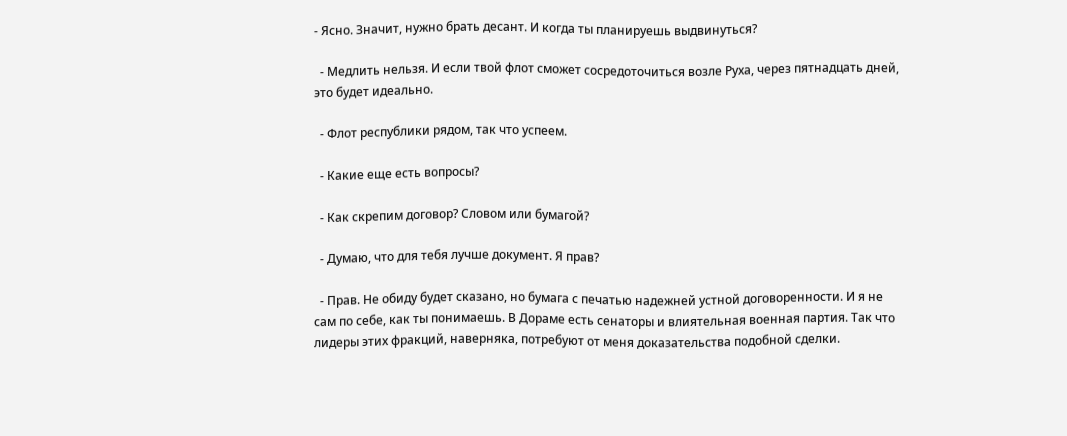- Ясно. Значит, нужно брать десант. И когда ты планируешь выдвинуться?

  - Медлить нельзя. И если твой флот сможет сосредоточиться возле Руха, через пятнадцать дней, это будет идеально.

  - Флот республики рядом, так что успеем.

  - Какие еще есть вопросы?

  - Как скрепим договор? Словом или бумагой?

  - Думаю, что для тебя лучше документ. Я прав?

  - Прав. Не обиду будет сказано, но бумага с печатью надежней устной договоренности. И я не сам по себе, как ты понимаешь. В Дораме есть сенаторы и влиятельная военная партия. Так что лидеры этих фракций, наверняка, потребуют от меня доказательства подобной сделки.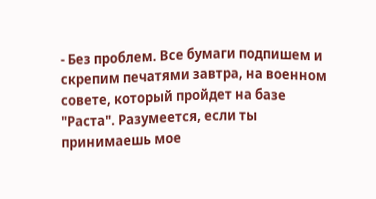- Без проблем. Все бумаги подпишем и скрепим печатями завтра, на военном совете, который пройдет на базе "Раста". Разумеется, если ты принимаешь мое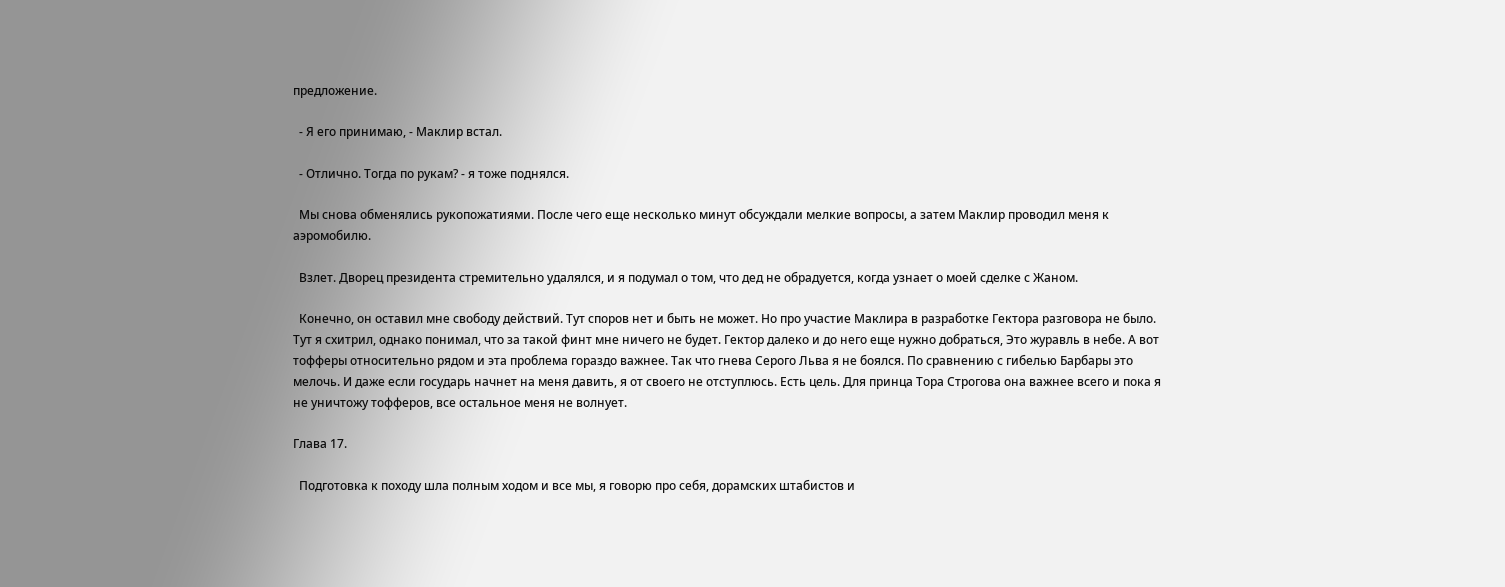предложение.

  - Я его принимаю, - Маклир встал.

  - Отлично. Тогда по рукам? - я тоже поднялся.

  Мы снова обменялись рукопожатиями. После чего еще несколько минут обсуждали мелкие вопросы, а затем Маклир проводил меня к аэромобилю.

  Взлет. Дворец президента стремительно удалялся, и я подумал о том, что дед не обрадуется, когда узнает о моей сделке с Жаном.

  Конечно, он оставил мне свободу действий. Тут споров нет и быть не может. Но про участие Маклира в разработке Гектора разговора не было. Тут я схитрил, однако понимал, что за такой финт мне ничего не будет. Гектор далеко и до него еще нужно добраться, Это журавль в небе. А вот тофферы относительно рядом и эта проблема гораздо важнее. Так что гнева Серого Льва я не боялся. По сравнению с гибелью Барбары это мелочь. И даже если государь начнет на меня давить, я от своего не отступлюсь. Есть цель. Для принца Тора Строгова она важнее всего и пока я не уничтожу тофферов, все остальное меня не волнует.

Глава 17.

  Подготовка к походу шла полным ходом и все мы, я говорю про себя, дорамских штабистов и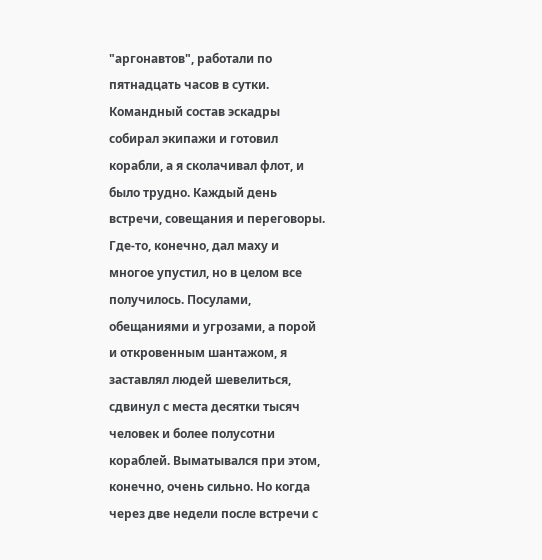"аргонавтов", работали по пятнадцать часов в сутки. Командный состав эскадры собирал экипажи и готовил корабли, а я сколачивал флот, и было трудно. Каждый день встречи, совещания и переговоры. Где-то, конечно, дал маху и многое упустил, но в целом все получилось. Посулами, обещаниями и угрозами, а порой и откровенным шантажом, я заставлял людей шевелиться, сдвинул с места десятки тысяч человек и более полусотни кораблей. Выматывался при этом, конечно, очень сильно. Но когда через две недели после встречи с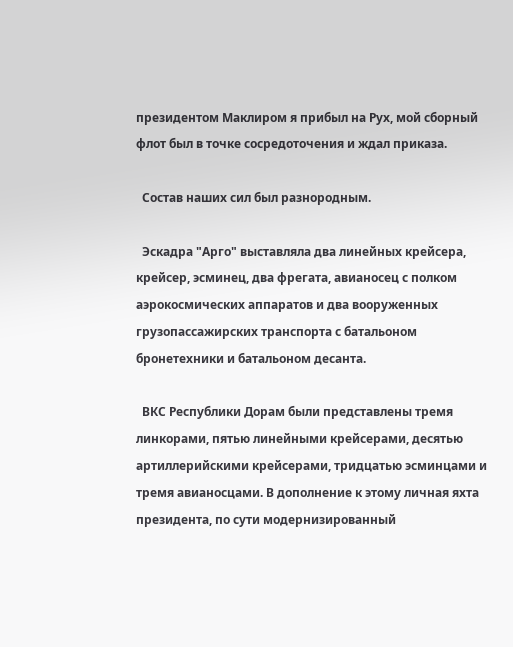президентом Маклиром я прибыл на Рух, мой сборный флот был в точке сосредоточения и ждал приказа.

  Состав наших сил был разнородным.

  Эскадра "Арго" выставляла два линейных крейсера, крейсер, эсминец, два фрегата, авианосец с полком аэрокосмических аппаратов и два вооруженных грузопассажирских транспорта с батальоном бронетехники и батальоном десанта.

  ВКС Республики Дорам были представлены тремя линкорами, пятью линейными крейсерами, десятью артиллерийскими крейсерами, тридцатью эсминцами и тремя авианосцами. В дополнение к этому личная яхта президента, по сути модернизированный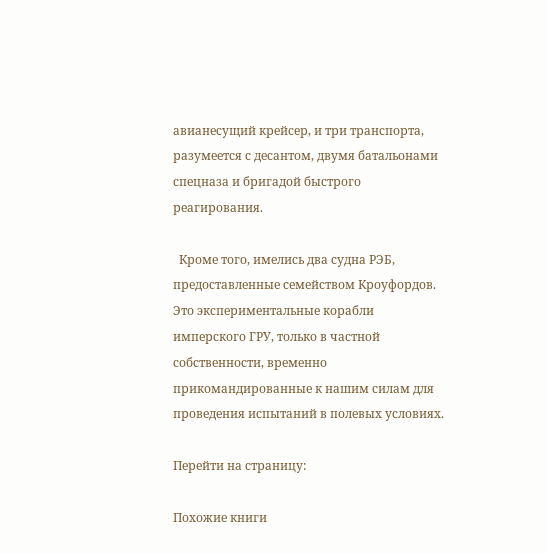авианесущий крейсер, и три транспорта, разумеется с десантом, двумя батальонами спецназа и бригадой быстрого реагирования.

  Кроме того, имелись два судна РЭБ, предоставленные семейством Кроуфордов. Это экспериментальные корабли имперского ГРУ, только в частной собственности, временно прикомандированные к нашим силам для проведения испытаний в полевых условиях.

Перейти на страницу:

Похожие книги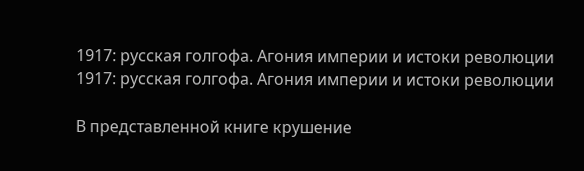1917: русская голгофа. Агония империи и истоки революции
1917: русская голгофа. Агония империи и истоки революции

В представленной книге крушение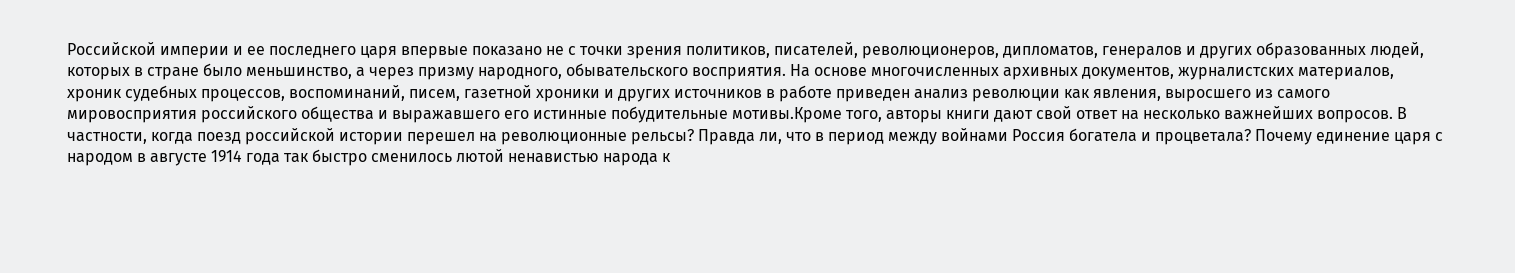Российской империи и ее последнего царя впервые показано не с точки зрения политиков, писателей, революционеров, дипломатов, генералов и других образованных людей, которых в стране было меньшинство, а через призму народного, обывательского восприятия. На основе многочисленных архивных документов, журналистских материалов, хроник судебных процессов, воспоминаний, писем, газетной хроники и других источников в работе приведен анализ революции как явления, выросшего из самого мировосприятия российского общества и выражавшего его истинные побудительные мотивы.Кроме того, авторы книги дают свой ответ на несколько важнейших вопросов. В частности, когда поезд российской истории перешел на революционные рельсы? Правда ли, что в период между войнами Россия богатела и процветала? Почему единение царя с народом в августе 1914 года так быстро сменилось лютой ненавистью народа к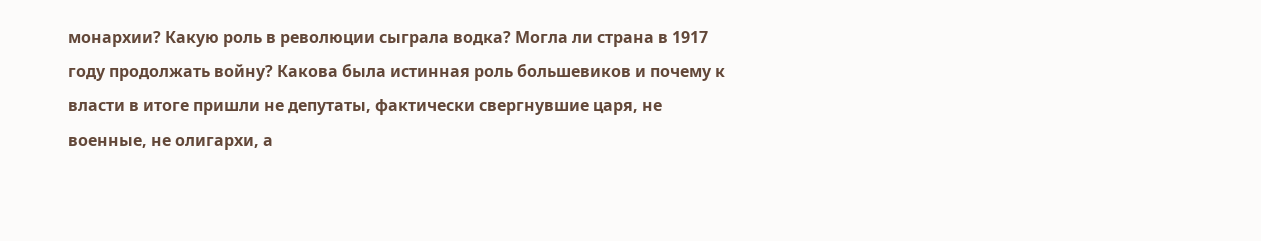монархии? Какую роль в революции сыграла водка? Могла ли страна в 1917 году продолжать войну? Какова была истинная роль большевиков и почему к власти в итоге пришли не депутаты, фактически свергнувшие царя, не военные, не олигархи, а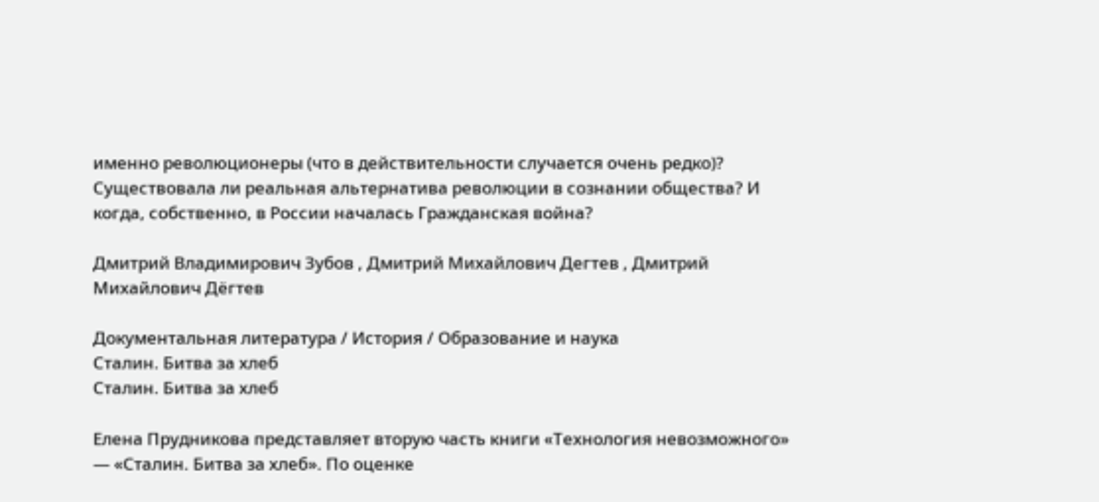именно революционеры (что в действительности случается очень редко)? Существовала ли реальная альтернатива революции в сознании общества? И когда, собственно, в России началась Гражданская война?

Дмитрий Владимирович Зубов , Дмитрий Михайлович Дегтев , Дмитрий Михайлович Дёгтев

Документальная литература / История / Образование и наука
Сталин. Битва за хлеб
Сталин. Битва за хлеб

Елена Прудникова представляет вторую часть книги «Технология невозможного» — «Сталин. Битва за хлеб». По оценке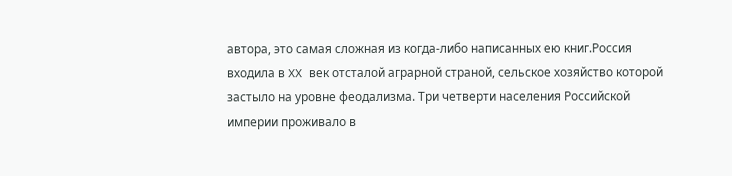автора, это самая сложная из когда-либо написанных ею книг.Россия входила в XX век отсталой аграрной страной, сельское хозяйство которой застыло на уровне феодализма. Три четверти населения Российской империи проживало в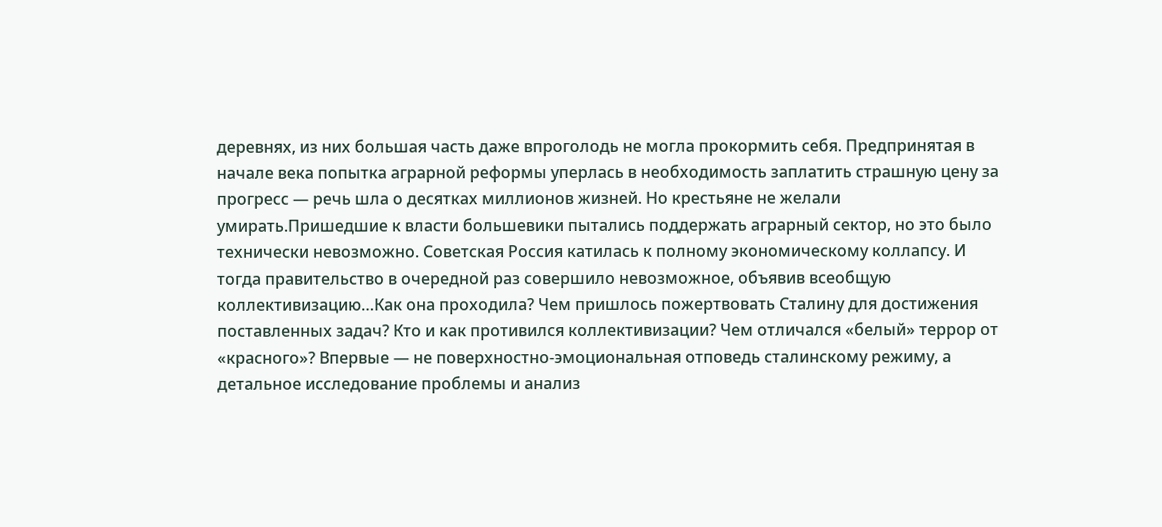деревнях, из них большая часть даже впроголодь не могла прокормить себя. Предпринятая в начале века попытка аграрной реформы уперлась в необходимость заплатить страшную цену за прогресс — речь шла о десятках миллионов жизней. Но крестьяне не желали умирать.Пришедшие к власти большевики пытались поддержать аграрный сектор, но это было технически невозможно. Советская Россия катилась к полному экономическому коллапсу. И тогда правительство в очередной раз совершило невозможное, объявив всеобщую коллективизацию…Как она проходила? Чем пришлось пожертвовать Сталину для достижения поставленных задач? Кто и как противился коллективизации? Чем отличался «белый» террор от «красного»? Впервые — не поверхностно-эмоциональная отповедь сталинскому режиму, а детальное исследование проблемы и анализ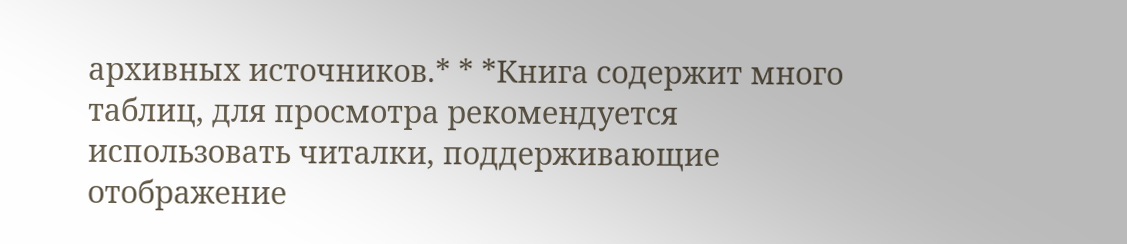архивных источников.* * *Книга содержит много таблиц, для просмотра рекомендуется использовать читалки, поддерживающие отображение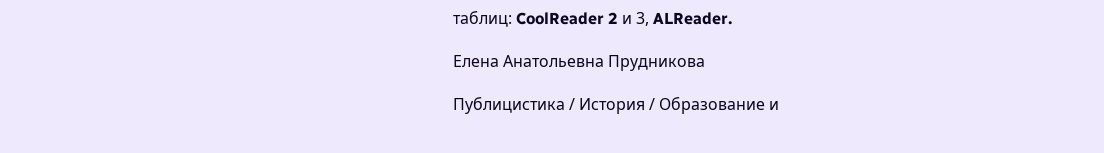таблиц: CoolReader 2 и 3, ALReader.

Елена Анатольевна Прудникова

Публицистика / История / Образование и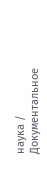наука / Документальное